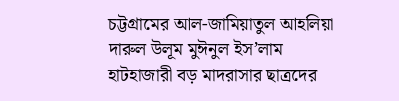চট্টগ্রামের আল-জামিয়াতুল আহলিয়া দারুল উলূম মুঈনুল ইস’লাম হাটহাজারী বড় মাদরাসার ছাত্রদের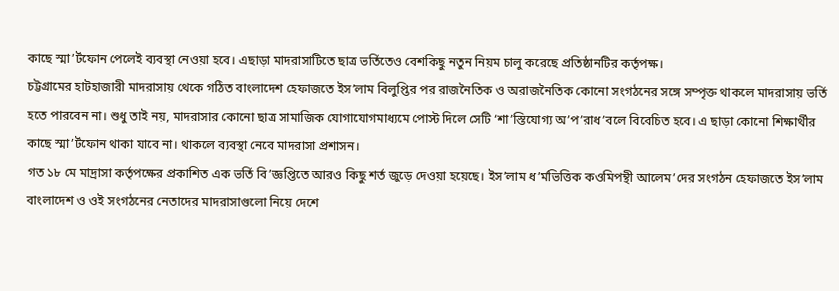কাছে স্মা’র্টফোন পেলেই ব্যবস্থা নেওয়া হবে। এছাড়া মাদরাসাটিতে ছাত্র ভর্তিতেও বেশকিছু নতুন নিয়ম চালু করেছে প্রতিষ্ঠানটির কর্তৃপক্ষ।
চট্টগ্রামের হাটহাজারী মাদরাসায় থেকে গঠিত বাংলাদেশ হেফাজতে ইস’লাম বিলুপ্তির পর রাজনৈতিক ও অরাজনৈতিক কোনো সংগঠনের সঙ্গে সম্পৃক্ত থাকলে মাদরাসায় ভর্তি হতে পারবেন না। শুধু তাই নয়, মাদরাসার কোনো ছাত্র সামাজিক যোগাযোগমাধ্যমে পোস্ট দিলে সেটি ‘শা’স্তিযোগ্য অ’প’রাধ’বলে বিবেচিত হবে। এ ছাড়া কোনো শিক্ষার্থীর কাছে স্মা’র্টফোন থাকা যাবে না। থাকলে ব্যবস্থা নেবে মাদরাসা প্রশাসন।
গত ১৮ মে মাদ্রাসা কর্তৃপক্ষের প্রকাশিত এক ভর্তি বি’জ্ঞপ্তিতে আরও কিছু শর্ত জুড়ে দেওয়া হয়েছে। ইস’লাম ধ’র্মভিত্তিক কওমিপন্থী আলেম’দের সংগঠন হেফাজতে ইস’লাম বাংলাদেশ ও ওই সংগঠনের নেতাদের মাদরাসাগুলো নিয়ে দেশে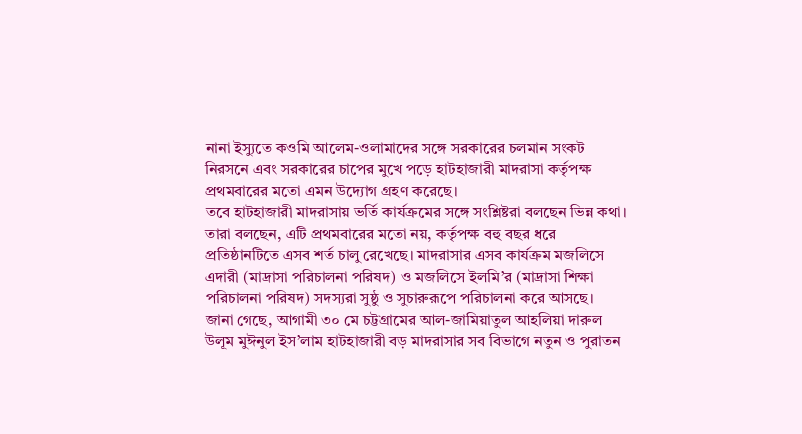নানা ইস্যুতে কওমি আলেম-ওলামাদের সঙ্গে সরকারের চলমান সংকট নিরসনে এবং সরকারের চাপের মুখে পড়ে হাটহাজারী মাদরাসা কর্তৃপক্ষ প্রথমবারের মতো এমন উদ্যোগ গ্রহণ করেছে।
তবে হাটহাজারী মাদরাসায় ভর্তি কার্যক্রমের সঙ্গে সংশ্লিষ্টরা বলছেন ভিন্ন কথা। তারা বলছেন, এটি প্রথমবারের মতো নয়, কর্তৃপক্ষ বহু বছর ধরে প্রতিষ্ঠানটিতে এসব শর্ত চালু রেখেছে। মাদরাসার এসব কার্যক্রম মজলিসে এদারী (মাদ্রাসা পরিচালনা পরিষদ) ও মজলিসে ইলমি’র (মাদ্রাসা শিক্ষা পরিচালনা পরিষদ) সদস্যরা সুষ্ঠু ও সুচারুরূপে পরিচালনা করে আসছে।
জানা গেছে, আগামী ৩০ মে চট্টগ্রামের আল-জামিয়াতুল আহলিয়া দারুল উলূম মুঈনুল ইস’লাম হাটহাজারী বড় মাদরাসার সব বিভাগে নতুন ও পুরাতন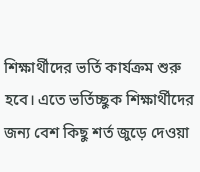শিক্ষার্থীদের ভর্তি কার্যক্রম শুরু হবে। এতে ভর্তিচ্ছুক শিক্ষার্থীদের জন্য বেশ কিছু শর্ত জুড়ে দেওয়া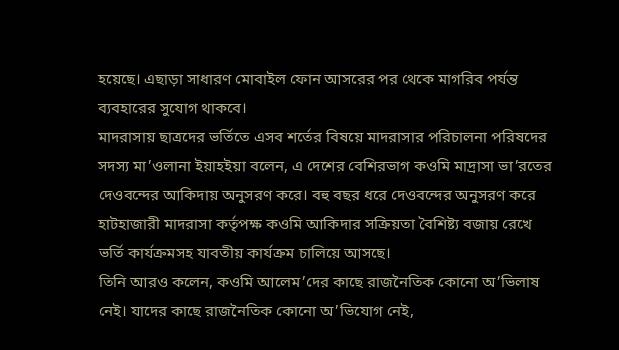হয়েছে। এছাড়া সাধারণ মোবাইল ফোন আসরের পর থেকে মাগরিব পর্যন্ত ব্যবহারের সুযোগ থাকবে।
মাদরাসায় ছাত্রদের ভর্তিতে এসব শর্তের বিষয়ে মাদরাসার পরিচালনা পরিষদের সদস্য মা’ওলানা ইয়াহইয়া বলেন, এ দেশের বেশিরভাগ কওমি মাদ্রাসা ভা’রতের দেওবন্দের আকিদায় অনুসরণ করে। বহু বছর ধরে দেওবন্দের অনুসরণ করে হাটহাজারী মাদরাসা কর্তৃপক্ষ কওমি আকিদার সক্রিয়তা বৈশিষ্ট্য বজায় রেখে ভর্তি কার্যক্রমসহ যাবতীয় কার্যক্রম চালিয়ে আসছে।
তিনি আরও কলেন, কওমি আলেম’দের কাছে রাজনৈতিক কোনো অ’ভিলাষ নেই। যাদের কাছে রাজনৈতিক কোনো অ’ভিযোগ নেই,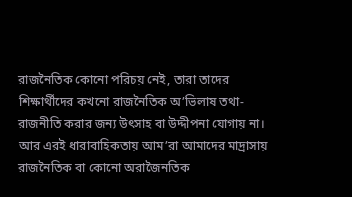রাজনৈতিক কোনো পরিচয় নেই, তারা তাদের শিক্ষার্থীদের কখনো রাজনৈতিক অ’ভিলাষ তথা-রাজনীতি করার জন্য উৎসাহ বা উদ্দীপনা যোগায় না। আর এরই ধারাবাহিকতায় আম’রা আমাদের মাদ্রাসায় রাজনৈতিক বা কোনো অরাজৈনতিক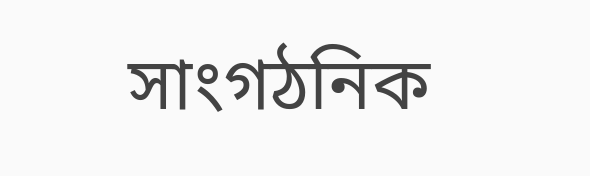সাংগঠনিক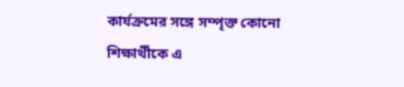কার্যক্রমের সঙ্গে সম্পৃক্ত কোনো শিক্ষার্থীকে এ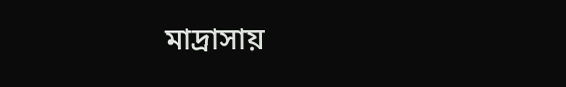মাদ্রাসায়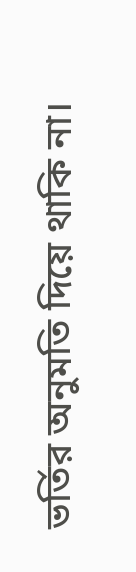ভর্তির অনুমতি দিয়ে থাকি না।